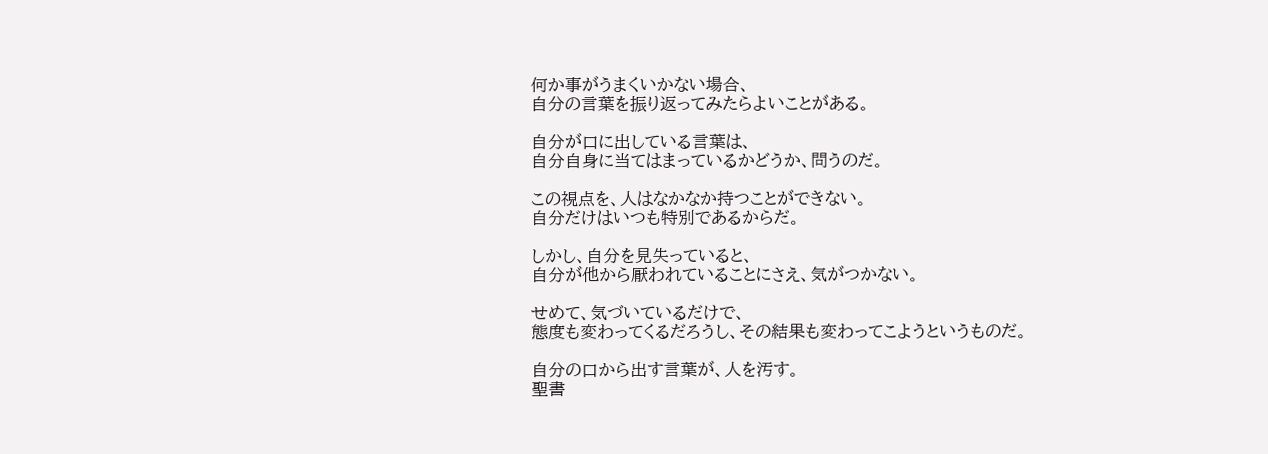何か事がうまくいかない場合、
自分の言葉を振り返ってみたらよいことがある。

自分が口に出している言葉は、
自分自身に当てはまっているかどうか、問うのだ。

この視点を、人はなかなか持つことができない。
自分だけはいつも特別であるからだ。

しかし、自分を見失っていると、
自分が他から厭われていることにさえ、気がつかない。

せめて、気づいているだけで、
態度も変わってくるだろうし、その結果も変わってこようというものだ。

自分の口から出す言葉が、人を汚す。
聖書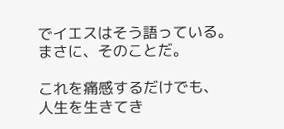でイエスはそう語っている。
まさに、そのことだ。

これを痛感するだけでも、
人生を生きてき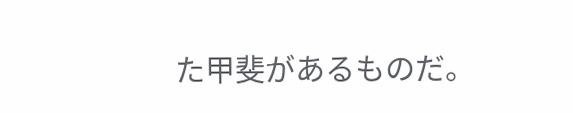た甲斐があるものだ。